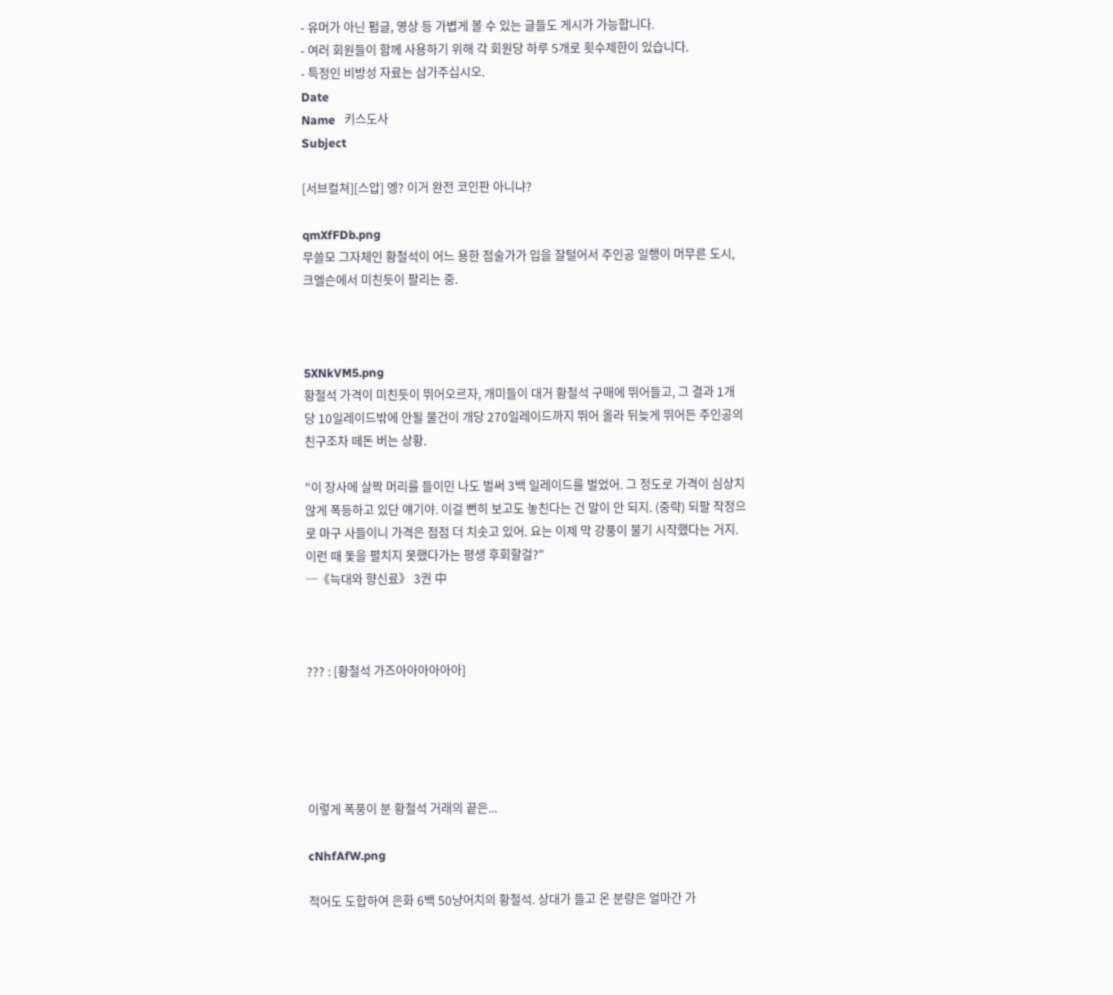- 유머가 아닌 펌글, 영상 등 가볍게 볼 수 있는 글들도 게시가 가능합니다.
- 여러 회원들이 함께 사용하기 위해 각 회원당 하루 5개로 횟수제한이 있습니다.
- 특정인 비방성 자료는 삼가주십시오.
Date
Name   키스도사
Subject

[서브컬쳐][스압] 엥? 이거 완전 코인판 아니냐?

qmXfFDb.png
무쓸모 그자체인 황철석이 어느 용한 점술가가 입을 잘털어서 주인공 일행이 머무른 도시, 크멜슨에서 미친듯이 팔리는 중.



5XNkVM5.png
황철석 가격이 미친듯이 뛰어오르자, 개미들이 대거 황철석 구매에 뛰어들고, 그 결과 1개당 10일레이드밖에 안될 물건이 개당 270일레이드까지 뛰어 올라 뒤늦게 뛰어든 주인공의 친구조차 떼돈 버는 상황.

"이 장사에 살짝 머리를 들이민 나도 벌써 3백 일레이드를 벌었어. 그 정도로 가격이 심상치 않게 폭등하고 있단 얘기야. 이걸 뻔히 보고도 놓친다는 건 말이 안 되지. (중략) 되팔 작정으로 마구 사들이니 가격은 점점 더 치솟고 있어. 요는 이제 막 강풍이 불기 시작했다는 거지. 이런 때 돛을 펼치지 못했다가는 평생 후회할걸?"
─《늑대와 향신료》 3권 中



??? : [황철석 가즈아아아아아아]





이렇게 폭풍이 분 황철석 거래의 끝은...

cNhfAfW.png

적어도 도합하여 은화 6백 50냥어치의 황철석. 상대가 들고 온 분량은 얼마간 가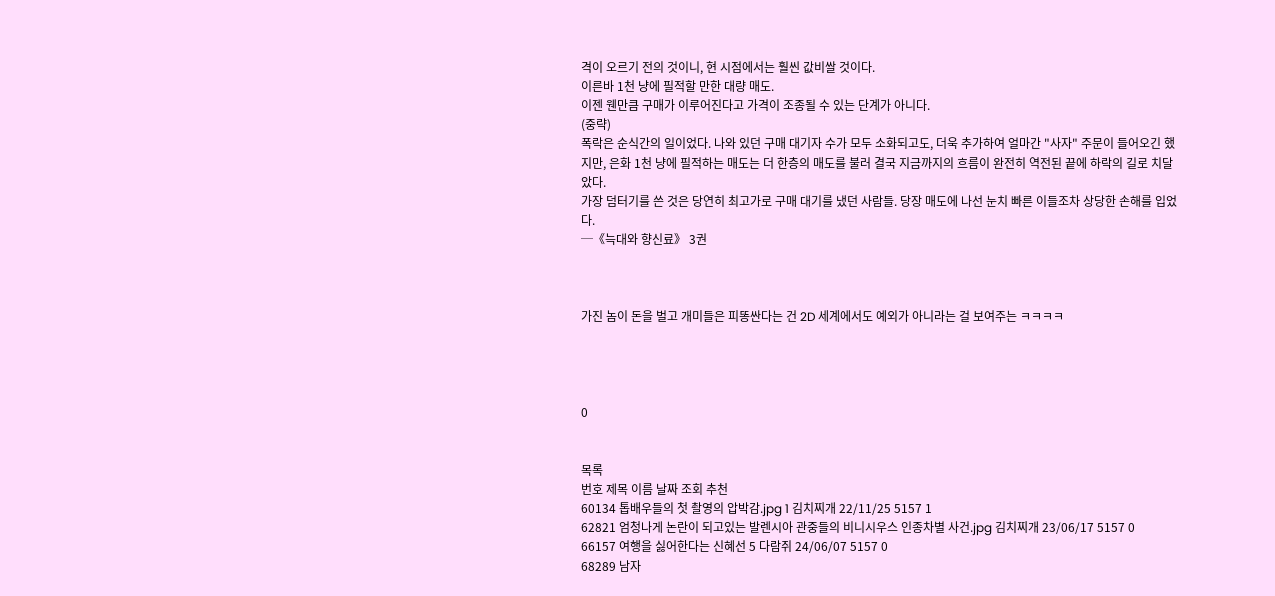격이 오르기 전의 것이니, 현 시점에서는 훨씬 값비쌀 것이다.
이른바 1천 냥에 필적할 만한 대량 매도.
이젠 웬만큼 구매가 이루어진다고 가격이 조종될 수 있는 단계가 아니다.
(중략)
폭락은 순식간의 일이었다. 나와 있던 구매 대기자 수가 모두 소화되고도, 더욱 추가하여 얼마간 "사자" 주문이 들어오긴 했지만, 은화 1천 냥에 필적하는 매도는 더 한층의 매도를 불러 결국 지금까지의 흐름이 완전히 역전된 끝에 하락의 길로 치달았다.
가장 덤터기를 쓴 것은 당연히 최고가로 구매 대기를 냈던 사람들. 당장 매도에 나선 눈치 빠른 이들조차 상당한 손해를 입었다.
─《늑대와 향신료》 3권



가진 놈이 돈을 벌고 개미들은 피똥싼다는 건 2D 세계에서도 예외가 아니라는 걸 보여주는 ㅋㅋㅋㅋ




0


목록
번호 제목 이름 날짜 조회 추천
60134 톱배우들의 첫 촬영의 압박감.jpg 1 김치찌개 22/11/25 5157 1
62821 엄청나게 논란이 되고있는 발렌시아 관중들의 비니시우스 인종차별 사건.jpg 김치찌개 23/06/17 5157 0
66157 여행을 싫어한다는 신혜선 5 다람쥐 24/06/07 5157 0
68289 남자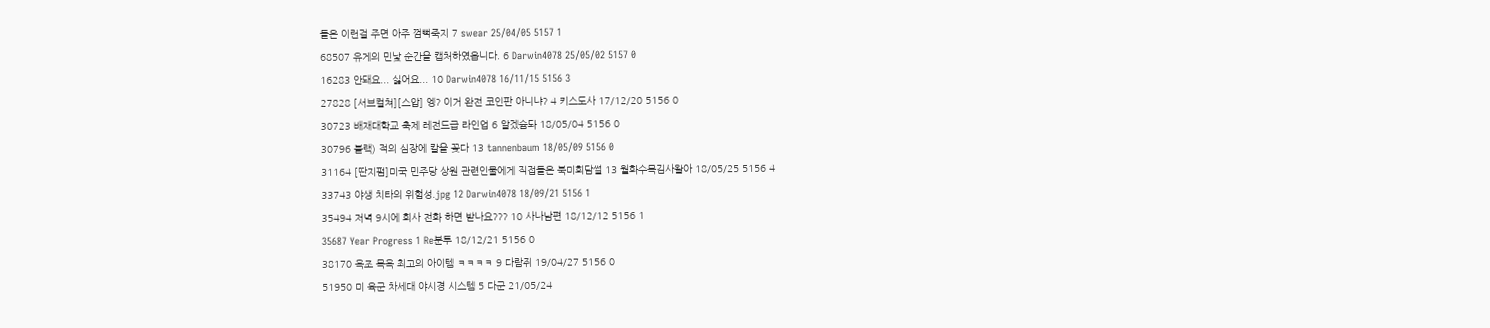들은 이런걸 주면 아주 껌뻑죽지 7 swear 25/04/05 5157 1
68507 유게의 민낯 순간을 캡처하였읍니다. 6 Darwin4078 25/05/02 5157 0
16283 안돼요... 싫어요... 10 Darwin4078 16/11/15 5156 3
27828 [서브컬쳐][스압] 엥? 이거 완전 코인판 아니냐? 4 키스도사 17/12/20 5156 0
30723 배재대학교 축제 레전드급 라인업 6 알겠슘돠 18/05/04 5156 0
30796 블랙) 적의 심장에 칼을 꽂다 13 tannenbaum 18/05/09 5156 0
31164 [딴지펌]미국 민주당 상원 관련인물에게 직접들은 북미회담썰 13 월화수목김사왈아 18/05/25 5156 4
33743 야생 치타의 위험성.jpg 12 Darwin4078 18/09/21 5156 1
35494 저녁 9시에 회사 전화 하면 받나요??? 10 사나남편 18/12/12 5156 1
35687 Year Progress 1 Re분투 18/12/21 5156 0
38170 욕조 목욕 최고의 아이템 ㅋㅋㅋㅋ 9 다람쥐 19/04/27 5156 0
51950 미 육군 차세대 야시경 시스템 5 다군 21/05/24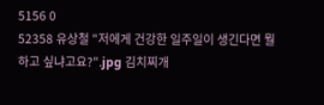5156 0
52358 유상철 "저에게 건강한 일주일이 생긴다면 뭘 하고 싶냐고요?".jpg 김치찌개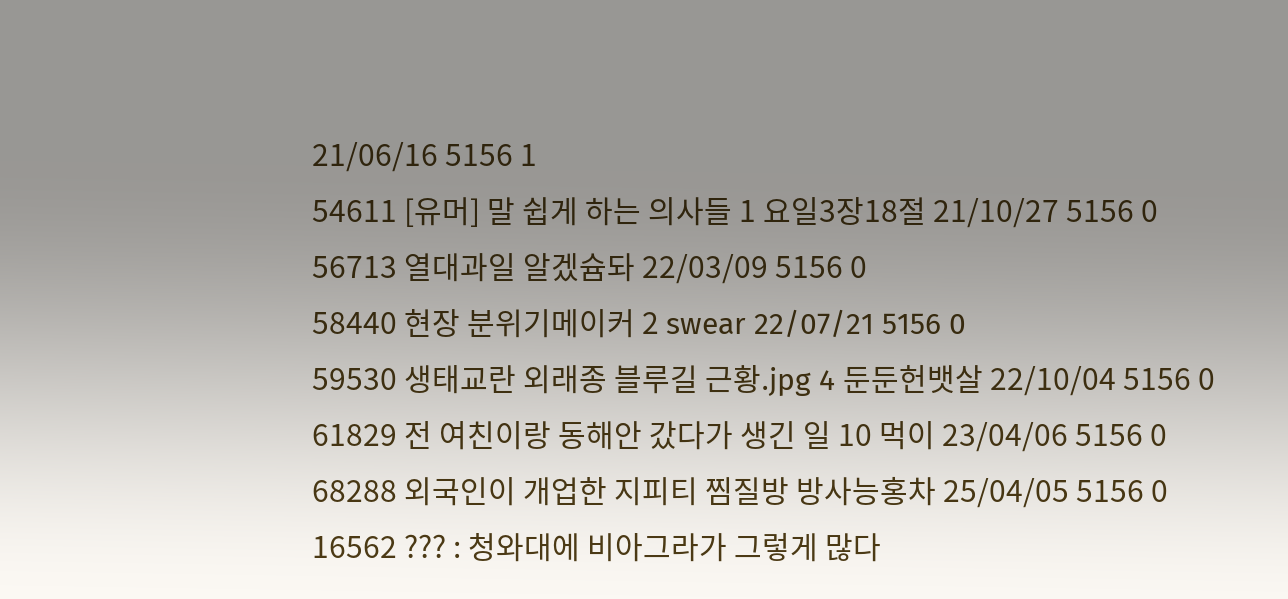21/06/16 5156 1
54611 [유머] 말 쉽게 하는 의사들 1 요일3장18절 21/10/27 5156 0
56713 열대과일 알겠슘돠 22/03/09 5156 0
58440 현장 분위기메이커 2 swear 22/07/21 5156 0
59530 생태교란 외래종 블루길 근황.jpg 4 둔둔헌뱃살 22/10/04 5156 0
61829 전 여친이랑 동해안 갔다가 생긴 일 10 먹이 23/04/06 5156 0
68288 외국인이 개업한 지피티 찜질방 방사능홍차 25/04/05 5156 0
16562 ??? : 청와대에 비아그라가 그렇게 많다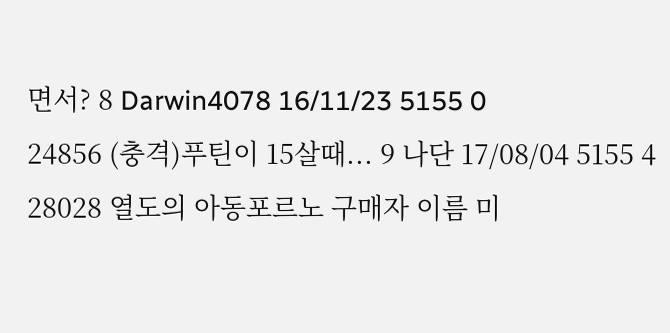면서? 8 Darwin4078 16/11/23 5155 0
24856 (충격)푸틴이 15살때... 9 나단 17/08/04 5155 4
28028 열도의 아동포르노 구매자 이름 미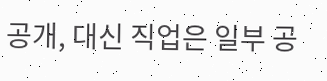공개, 대신 직업은 일부 공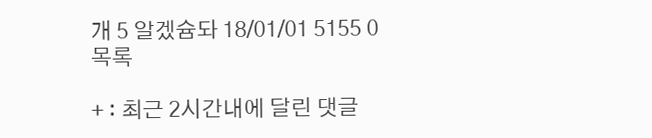개 5 알겠슘돠 18/01/01 5155 0
목록

+ : 최근 2시간내에 달린 댓글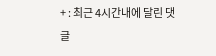+ : 최근 4시간내에 달린 댓글